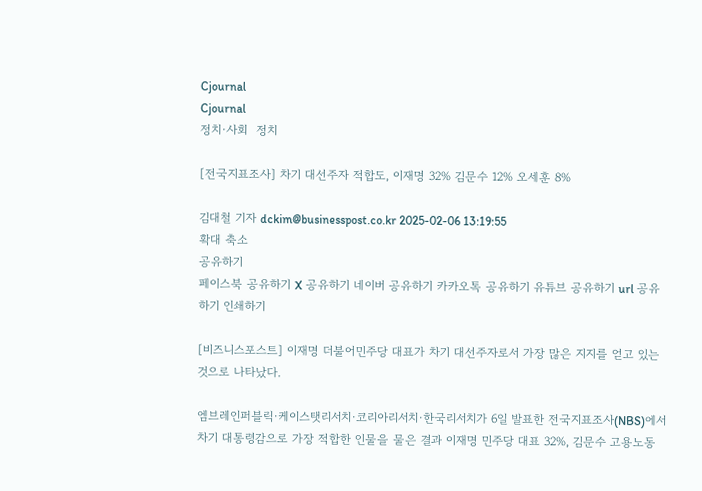Cjournal
Cjournal
정치·사회  정치

[전국지표조사] 차기 대선주자 적합도, 이재명 32% 김문수 12% 오세훈 8%

김대철 기자 dckim@businesspost.co.kr 2025-02-06 13:19:55
확대 축소
공유하기
페이스북 공유하기 X 공유하기 네이버 공유하기 카카오톡 공유하기 유튜브 공유하기 url 공유하기 인쇄하기

[비즈니스포스트] 이재명 더불어민주당 대표가 차기 대선주자로서 가장 많은 지지를 얻고 있는 것으로 나타났다.

엠브레인퍼블릭·케이스탯리서치·코리아리서치·한국리서치가 6일 발표한 전국지표조사(NBS)에서 차기 대통령감으로 가장 적합한 인물을 물은 결과 이재명 민주당 대표 32%, 김문수 고용노동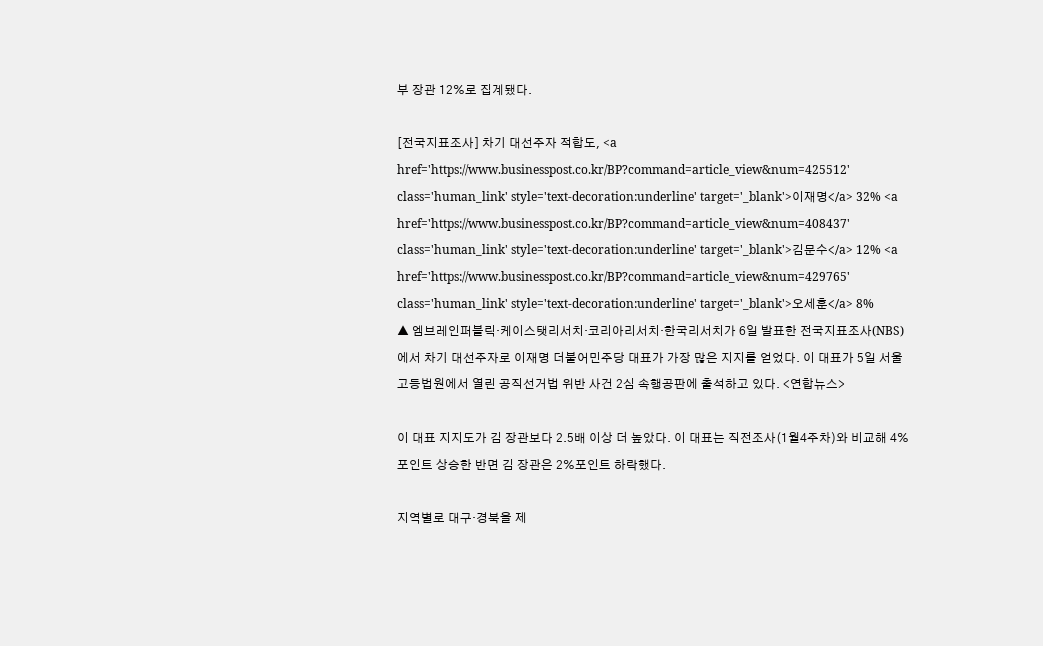부 장관 12%로 집계됐다.

[전국지표조사] 차기 대선주자 적합도, <a href='https://www.businesspost.co.kr/BP?command=article_view&num=425512' class='human_link' style='text-decoration:underline' target='_blank'>이재명</a> 32% <a href='https://www.businesspost.co.kr/BP?command=article_view&num=408437' class='human_link' style='text-decoration:underline' target='_blank'>김문수</a> 12% <a href='https://www.businesspost.co.kr/BP?command=article_view&num=429765' class='human_link' style='text-decoration:underline' target='_blank'>오세훈</a> 8%
▲ 엠브레인퍼블릭·케이스탯리서치·코리아리서치·한국리서치가 6일 발표한 전국지표조사(NBS)에서 차기 대선주자로 이재명 더불어민주당 대표가 가장 많은 지지를 얻었다. 이 대표가 5일 서울고등법원에서 열린 공직선거법 위반 사건 2심 속행공판에 출석하고 있다. <연합뉴스>

이 대표 지지도가 김 장관보다 2.5배 이상 더 높았다. 이 대표는 직전조사(1월4주차)와 비교해 4%포인트 상승한 반면 김 장관은 2%포인트 하락했다.

지역별로 대구·경북을 제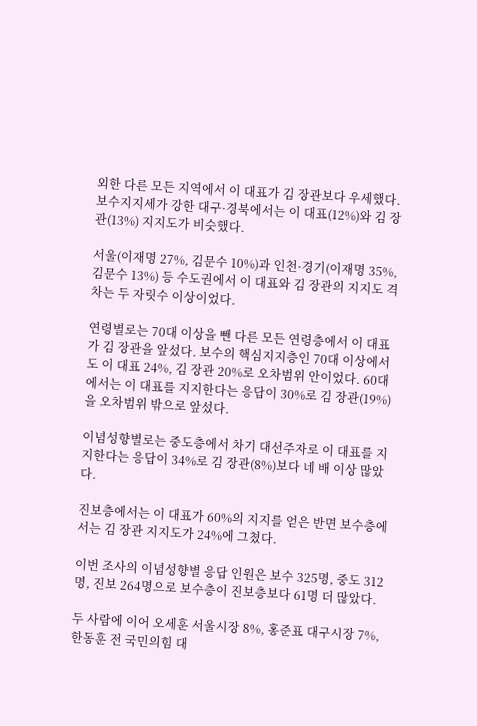외한 다른 모든 지역에서 이 대표가 김 장관보다 우세했다. 보수지지세가 강한 대구·경북에서는 이 대표(12%)와 김 장관(13%) 지지도가 비슷했다.

서울(이재명 27%, 김문수 10%)과 인천·경기(이재명 35%, 김문수 13%) 등 수도권에서 이 대표와 김 장관의 지지도 격차는 두 자릿수 이상이었다.

연령별로는 70대 이상을 뺀 다른 모든 연령층에서 이 대표가 김 장관을 앞섰다. 보수의 핵심지지층인 70대 이상에서도 이 대표 24%, 김 장관 20%로 오차범위 안이었다. 60대에서는 이 대표를 지지한다는 응답이 30%로 김 장관(19%)을 오차범위 밖으로 앞섰다.

이념성향별로는 중도층에서 차기 대선주자로 이 대표를 지지한다는 응답이 34%로 김 장관(8%)보다 네 배 이상 많았다.

진보층에서는 이 대표가 60%의 지지를 얻은 반면 보수층에서는 김 장관 지지도가 24%에 그쳤다.

이번 조사의 이념성향별 응답 인원은 보수 325명, 중도 312명, 진보 264명으로 보수층이 진보층보다 61명 더 많았다.

두 사람에 이어 오세훈 서울시장 8%, 홍준표 대구시장 7%, 한동훈 전 국민의힘 대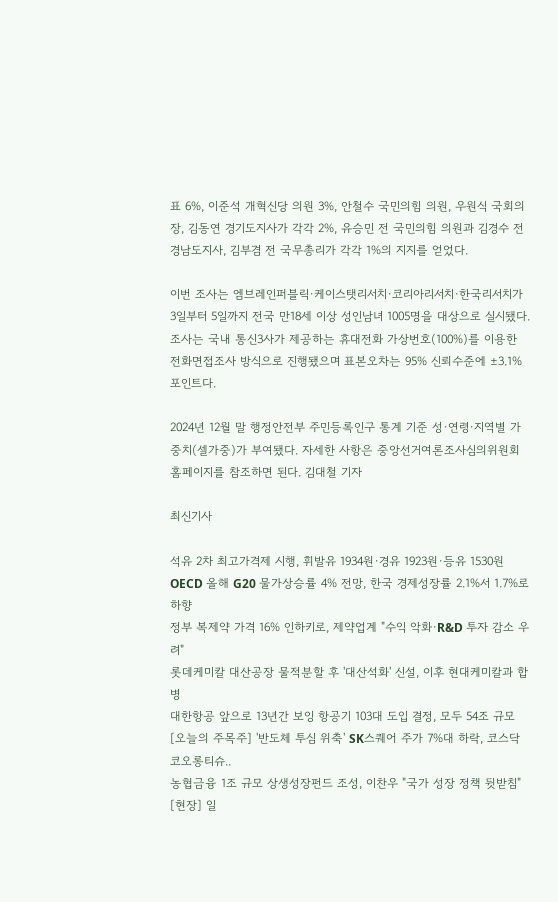표 6%, 이준석 개혁신당 의원 3%, 안철수 국민의힘 의원, 우원식 국회의장, 김동연 경기도지사가 각각 2%, 유승민 전 국민의힘 의원과 김경수 전 경남도지사, 김부겸 전 국무총리가 각각 1%의 지지를 얻었다.

이번 조사는 엠브레인퍼블릭·케이스탯리서치·코리아리서치·한국리서치가 3일부터 5일까지 전국 만18세 이상 성인남녀 1005명을 대상으로 실시됐다. 조사는 국내 통신3사가 제공하는 휴대전화 가상번호(100%)를 이용한 전화면접조사 방식으로 진행됐으며 표본오차는 95% 신뢰수준에 ±3.1%포인트다.

2024년 12월 말 행정안전부 주민등록인구 통계 기준 성·연령·지역별 가중치(셀가중)가 부여됐다. 자세한 사항은 중앙선거여론조사심의위원회 홈페이지를 참조하면 된다. 김대철 기자

최신기사

석유 2차 최고가격제 시행, 휘발유 1934원·경유 1923원·등유 1530원
OECD 올해 G20 물가상승률 4% 전망, 한국 경제성장률 2.1%서 1.7%로 하향
정부 복제약 가격 16% 인하키로, 제약업계 "수익 악화·R&D 투자 감소 우려"
롯데케미칼 대산공장 물적분할 후 '대산석화' 신설, 이후 현대케미칼과 합병
대한항공 앞으로 13년간 보잉 항공기 103대 도입 결정, 모두 54조 규모
[오늘의 주목주] '반도체 투심 위축' SK스퀘어 주가 7%대 하락, 코스닥 코오롱티슈..
농협금융 1조 규모 상생성장펀드 조성, 이찬우 "국가 성장 정책 뒷받침"
[현장] 일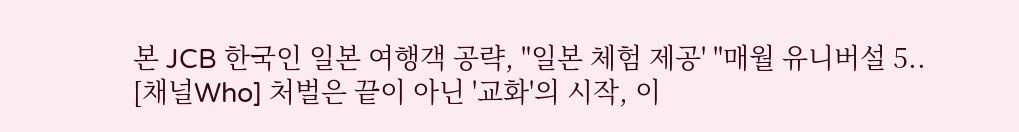본 JCB 한국인 일본 여행객 공략, "일본 체험 제공' "매월 유니버설 5..
[채널Who] 처벌은 끝이 아닌 '교화'의 시작, 이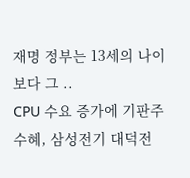재명 정부는 13세의 나이보다 그 ..
CPU 수요 증가에 기판주 수혜, 삼성전기 대덕전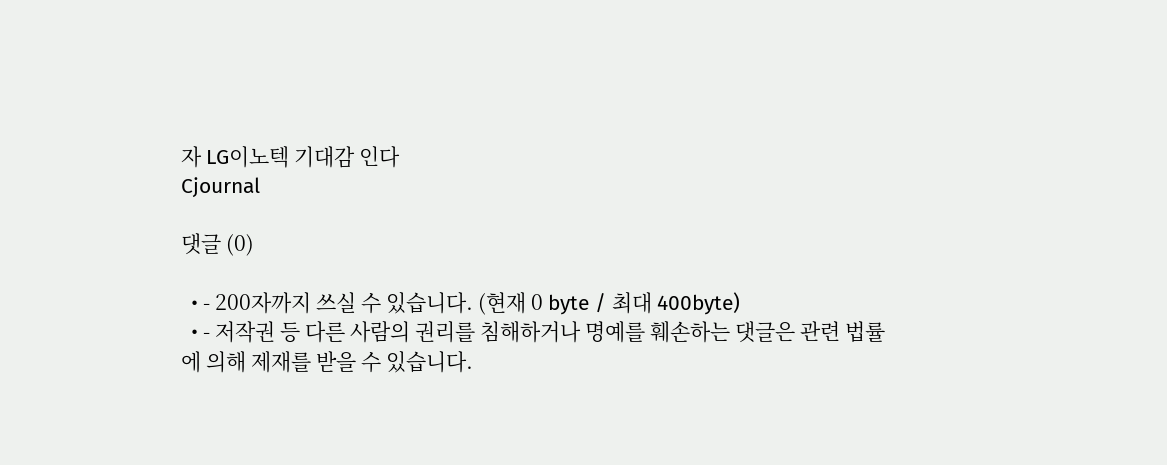자 LG이노텍 기대감 인다
Cjournal

댓글 (0)

  • - 200자까지 쓰실 수 있습니다. (현재 0 byte / 최대 400byte)
  • - 저작권 등 다른 사람의 권리를 침해하거나 명예를 훼손하는 댓글은 관련 법률에 의해 제재를 받을 수 있습니다.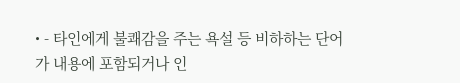• - 타인에게 불쾌감을 주는 욕설 등 비하하는 단어가 내용에 포함되거나 인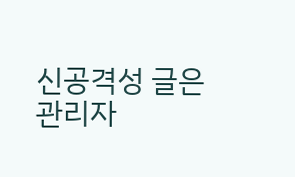신공격성 글은 관리자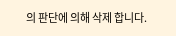의 판단에 의해 삭제 합니다.